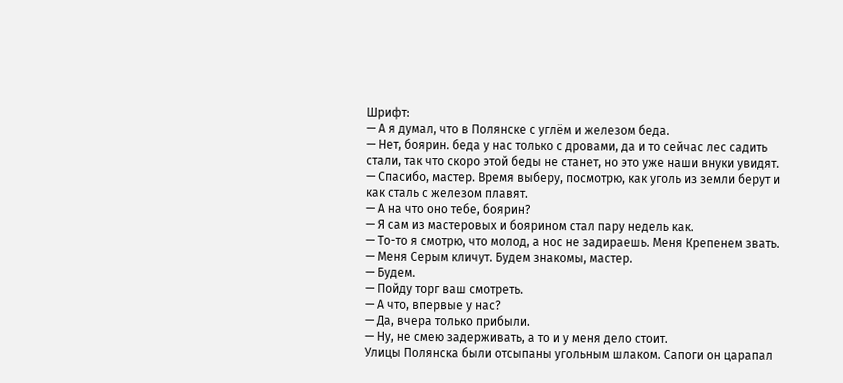Шрифт:
— А я думал, что в Полянске с углём и железом беда.
— Нет, боярин. беда у нас только с дровами, да и то сейчас лес садить стали, так что скоро этой беды не станет, но это уже наши внуки увидят.
— Спасибо, мастер. Время выберу, посмотрю, как уголь из земли берут и как сталь с железом плавят.
— А на что оно тебе, боярин?
— Я сам из мастеровых и боярином стал пару недель как.
— То-то я смотрю, что молод, а нос не задираешь. Меня Крепенем звать.
— Меня Серым кличут. Будем знакомы, мастер.
— Будем.
— Пойду торг ваш смотреть.
— А что, впервые у нас?
— Да, вчера только прибыли.
— Ну, не смею задерживать, а то и у меня дело стоит.
Улицы Полянска были отсыпаны угольным шлаком. Сапоги он царапал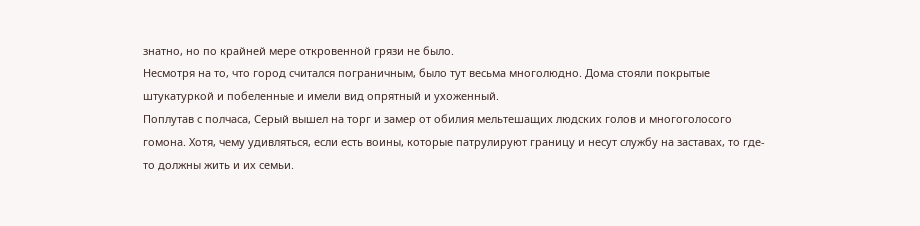знатно, но по крайней мере откровенной грязи не было.
Несмотря на то, что город считался пограничным, было тут весьма многолюдно. Дома стояли покрытые штукатуркой и побеленные и имели вид опрятный и ухоженный.
Поплутав с полчаса, Серый вышел на торг и замер от обилия мельтешащих людских голов и многоголосого гомона. Хотя, чему удивляться, если есть воины, которые патрулируют границу и несут службу на заставах, то где-то должны жить и их семьи.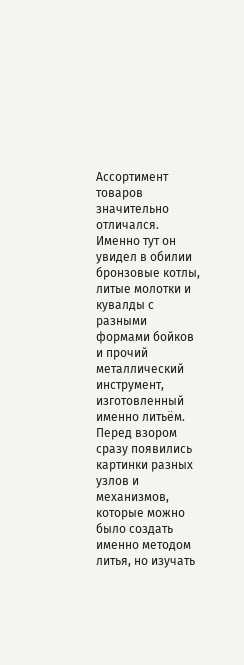Ассортимент товаров значительно отличался. Именно тут он увидел в обилии бронзовые котлы, литые молотки и кувалды с разными формами бойков и прочий металлический инструмент, изготовленный именно литьём. Перед взором сразу появились картинки разных узлов и механизмов, которые можно было создать именно методом литья, но изучать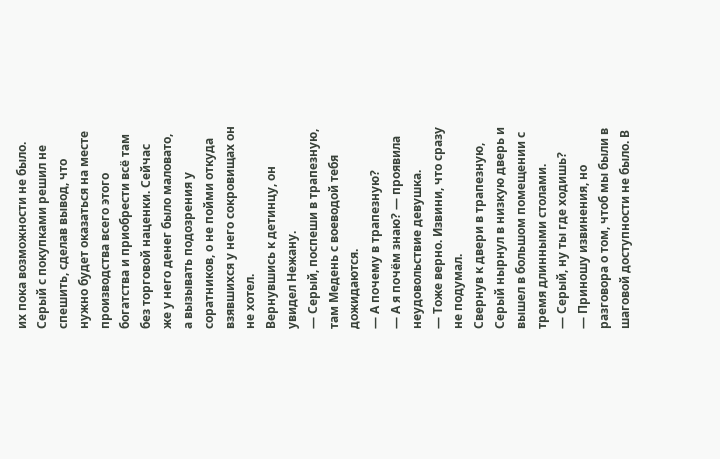их пока возможности не было.
Серый с покупками решил не спешить, сделав вывод, что нужно будет оказаться на месте производства всего этого богатства и приобрести всё там без торговой наценки. Сейчас же у него денег было маловато, а вызывать подозрения у соратников, о не пойми откуда взявшихся у него сокровищах он не хотел.
Вернувшись к детинцу, он увидел Нежану.
— Серый, поспеши в трапезную, там Медень с воеводой тебя дожидаются.
— А почему в трапезную?
— А я почём знаю? — проявила неудовольствие девушка.
— Тоже верно. Извини, что сразу не подумал.
Свернув к двери в трапезную, Серый нырнул в низкую дверь и вышел в большом помещении с тремя длинными столами.
— Серый, ну ты где ходишь?
— Приношу извинения, но разговора о том, чтоб мы были в шаговой доступности не было. В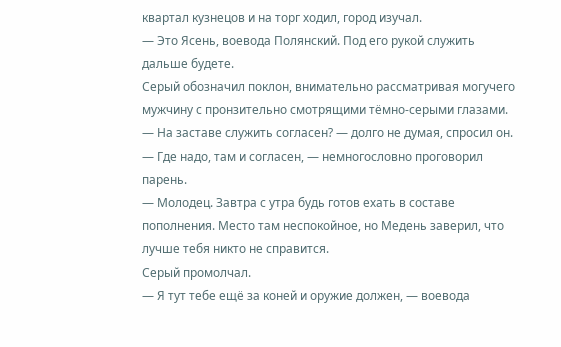квартал кузнецов и на торг ходил, город изучал.
— Это Ясень, воевода Полянский. Под его рукой служить дальше будете.
Серый обозначил поклон, внимательно рассматривая могучего мужчину с пронзительно смотрящими тёмно-серыми глазами.
— На заставе служить согласен? — долго не думая, спросил он.
— Где надо, там и согласен, — немногословно проговорил парень.
— Молодец. Завтра с утра будь готов ехать в составе пополнения. Место там неспокойное, но Медень заверил, что лучше тебя никто не справится.
Серый промолчал.
— Я тут тебе ещё за коней и оружие должен, — воевода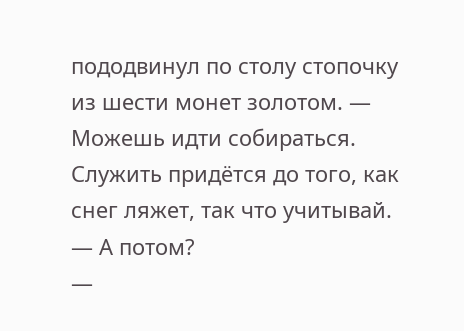пододвинул по столу стопочку из шести монет золотом. — Можешь идти собираться. Служить придётся до того, как снег ляжет, так что учитывай.
— А потом?
—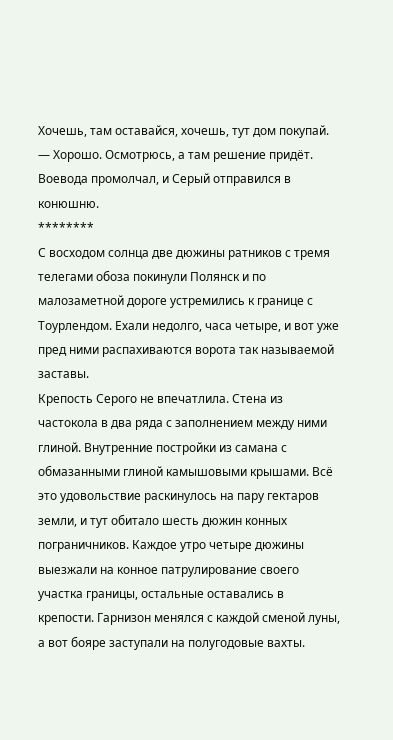Хочешь, там оставайся, хочешь, тут дом покупай.
— Хорошо. Осмотрюсь, а там решение придёт.
Воевода промолчал, и Серый отправился в конюшню.
********
С восходом солнца две дюжины ратников с тремя телегами обоза покинули Полянск и по малозаметной дороге устремились к границе с Тоурлендом. Ехали недолго, часа четыре, и вот уже пред ними распахиваются ворота так называемой заставы.
Крепость Серого не впечатлила. Стена из частокола в два ряда с заполнением между ними глиной. Внутренние постройки из самана с обмазанными глиной камышовыми крышами. Всё это удовольствие раскинулось на пару гектаров земли, и тут обитало шесть дюжин конных пограничников. Каждое утро четыре дюжины выезжали на конное патрулирование своего участка границы, остальные оставались в крепости. Гарнизон менялся с каждой сменой луны, а вот бояре заступали на полугодовые вахты.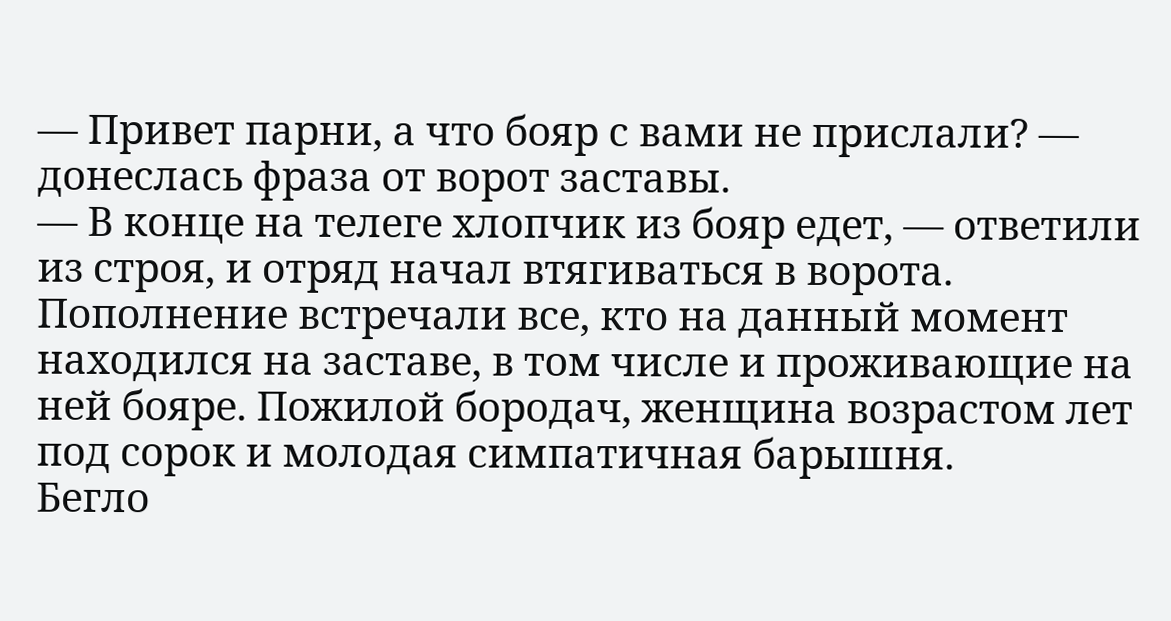— Привет парни, а что бояр с вами не прислали? — донеслась фраза от ворот заставы.
— В конце на телеге хлопчик из бояр едет, — ответили из строя, и отряд начал втягиваться в ворота.
Пополнение встречали все, кто на данный момент находился на заставе, в том числе и проживающие на ней бояре. Пожилой бородач, женщина возрастом лет под сорок и молодая симпатичная барышня.
Бегло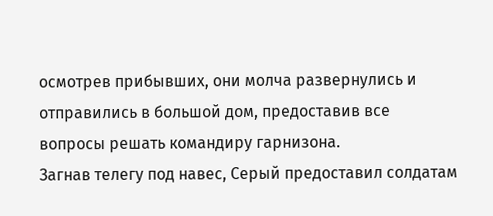осмотрев прибывших, они молча развернулись и отправились в большой дом, предоставив все вопросы решать командиру гарнизона.
Загнав телегу под навес, Серый предоставил солдатам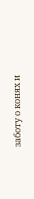заботу о конях и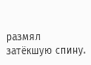размял затёкшую спину.